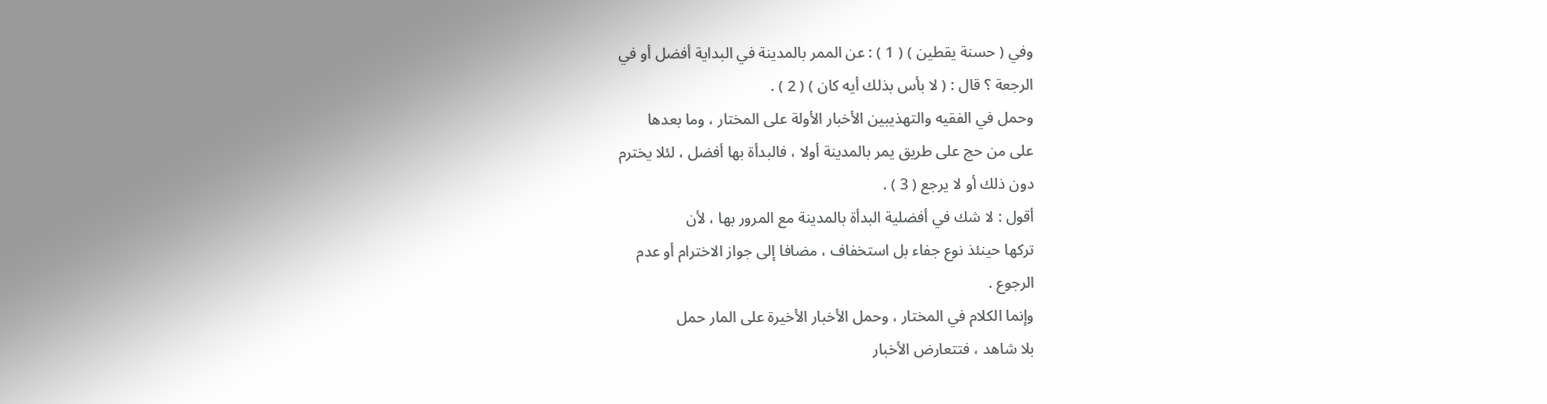وفي ( حسنة يقطين ) ( 1 ) : عن الممر بالمدينة في البداية أفضل أو في
الرجعة ؟ قال : ( لا بأس بذلك أيه كان ) ( 2 ) .
وحمل في الفقيه والتهذيبين الأخبار الأولة على المختار ، وما بعدها
على من حج على طريق يمر بالمدينة أولا ، فالبدأة بها أفضل ، لئلا يخترم
دون ذلك أو لا يرجع ( 3 ) .
أقول : لا شك في أفضلية البدأة بالمدينة مع المرور بها ، لأن
تركها حينئذ نوع جفاء بل استخفاف ، مضافا إلى جواز الاخترام أو عدم
الرجوع .
وإنما الكلام في المختار ، وحمل الأخبار الأخيرة على المار حمل
بلا شاهد ، فتتعارض الأخبار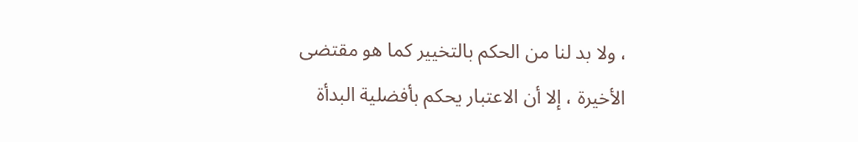، ولا بد لنا من الحكم بالتخيير كما هو مقتضى
الأخيرة ، إلا أن الاعتبار يحكم بأفضلية البدأة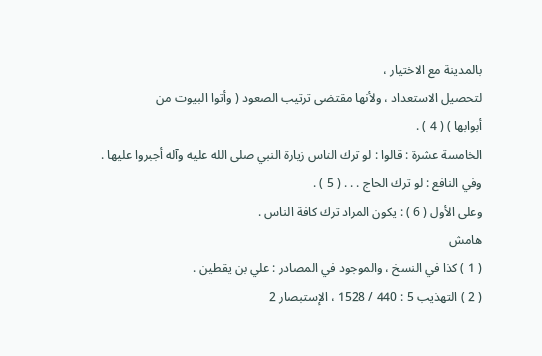بالمدينة مع الاختيار ،
لتحصيل الاستعداد ، ولأنها مقتضى ترتيب الصعود ( وأتوا البيوت من
أبوابها ) ( 4 ) .
الخامسة عشرة : قالوا : لو ترك الناس زيارة النبي صلى الله عليه وآله أجبروا عليها .
وفي النافع : لو ترك الحاج . . . ( 5 ) .
وعلى الأول ( 6 ) : يكون المراد ترك كافة الناس .
هامش
( 1 ) كذا في النسخ ، والموجود في المصادر : علي بن يقطين .
( 2 ) التهذيب 5 : 440 / 1528 ، الإستبصار 2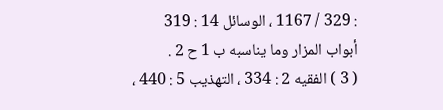: 329 / 1167 ، الوسائل 14 : 319
أبواب المزار وما يناسبه ب 1 ح 2 .
( 3 ) الفقيه 2 : 334 ، التهذيب 5 : 440 ،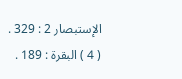الإستبصار 2 : 329 .
( 4 ) البقرة : 189 .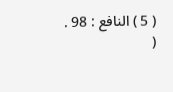( 5 ) النافع : 98 .
(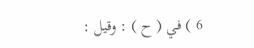6 ) في ( ح ) : وقيل :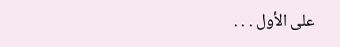على الأول . . .